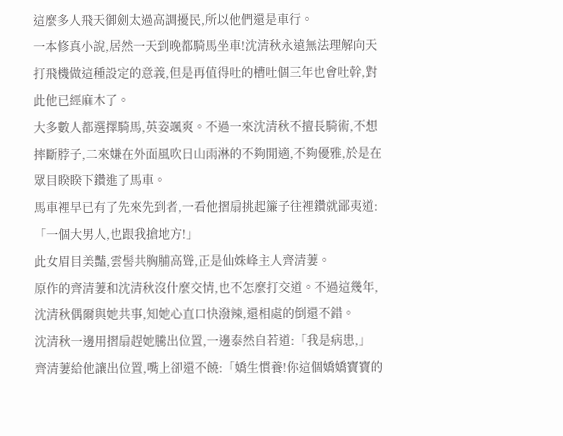這麼多人飛天御劍太過高調擾民,所以他們還是車行。
一本修真小說,居然一天到晚都騎馬坐車!沈清秋永遠無法理解向天打飛機做這種設定的意義,但是再值得吐的槽吐個三年也會吐幹,對此他已經麻木了。
大多數人都選擇騎馬,英姿颯爽。不過一來沈清秋不擅長騎術,不想摔斷脖子,二來嫌在外面風吹日山雨淋的不夠閒適,不夠優雅,於是在眾目睽睽下鑽進了馬車。
馬車裡早已有了先來先到者,一看他摺扇挑起簾子往裡鑽就鄙夷道:「一個大男人,也跟我搶地方!」
此女眉目美豔,雲髻共胸脯高聳,正是仙姝峰主人齊清萋。
原作的齊清萋和沈清秋沒什麼交情,也不怎麼打交道。不過這幾年,沈清秋偶爾與她共事,知她心直口快潑辣,還相處的倒還不錯。
沈清秋一邊用摺扇趕她騰出位置,一邊泰然自若道:「我是病患,」
齊清萋給他讓出位置,嘴上卻還不饒:「嬌生慣養!你這個嬌嬌寶寶的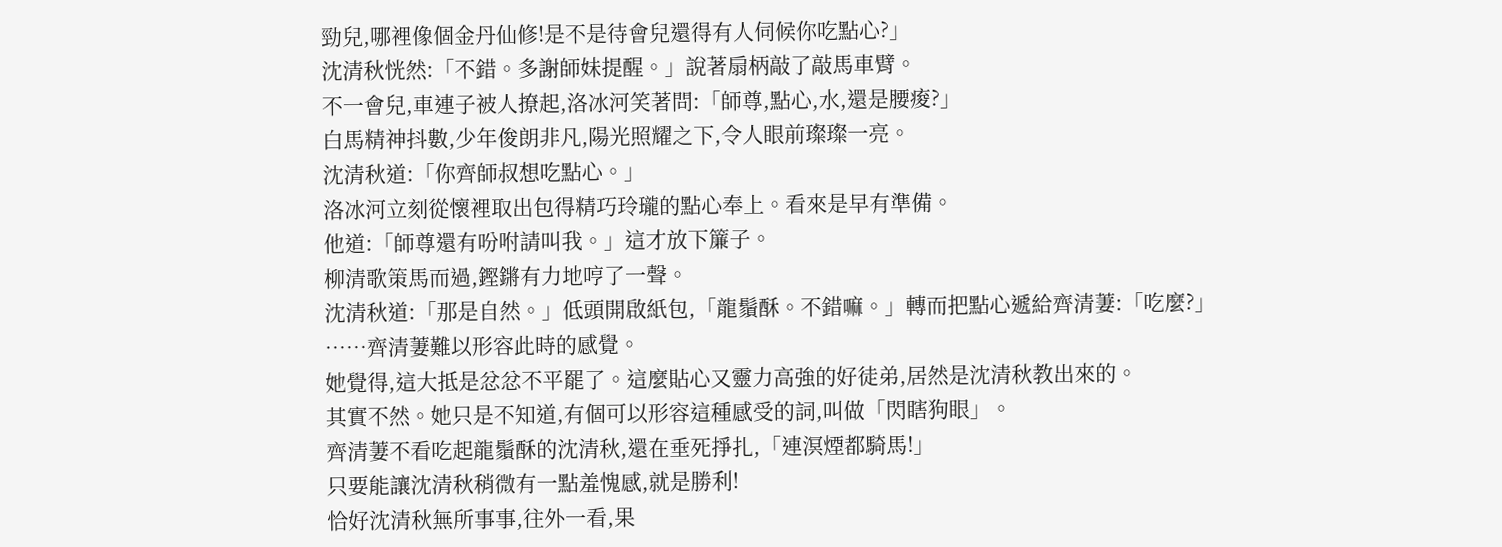勁兒,哪裡像個金丹仙修!是不是待會兒還得有人伺候你吃點心?」
沈清秋恍然:「不錯。多謝師妹提醒。」說著扇柄敲了敲馬車臂。
不一會兒,車連子被人撩起,洛冰河笑著問:「師尊,點心,水,還是腰痠?」
白馬精神抖數,少年俊朗非凡,陽光照耀之下,令人眼前璨璨一亮。
沈清秋道:「你齊師叔想吃點心。」
洛冰河立刻從懷裡取出包得精巧玲瓏的點心奉上。看來是早有準備。
他道:「師尊還有吩咐請叫我。」這才放下簾子。
柳清歌策馬而過,鏗鏘有力地哼了一聲。
沈清秋道:「那是自然。」低頭開啟紙包,「龍鬚酥。不錯嘛。」轉而把點心遞給齊清萋:「吃麼?」
……齊清萋難以形容此時的感覺。
她覺得,這大抵是忿忿不平罷了。這麼貼心又靈力高強的好徒弟,居然是沈清秋教出來的。
其實不然。她只是不知道,有個可以形容這種感受的詞,叫做「閃瞎狗眼」。
齊清萋不看吃起龍鬚酥的沈清秋,還在垂死掙扎,「連溟煙都騎馬!」
只要能讓沈清秋稍微有一點羞愧感,就是勝利!
恰好沈清秋無所事事,往外一看,果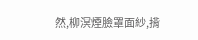然,柳溟煙臉罩面紗,揹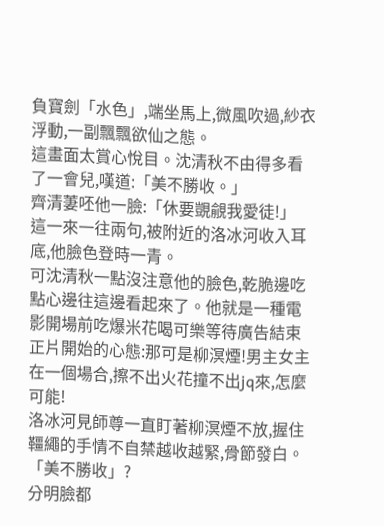負寶劍「水色」,端坐馬上,微風吹過,紗衣浮動,一副飄飄欲仙之態。
這畫面太賞心悅目。沈清秋不由得多看了一會兒,嘆道:「美不勝收。」
齊清萋呸他一臉:「休要覬覦我愛徒!」
這一來一往兩句,被附近的洛冰河收入耳底,他臉色登時一青。
可沈清秋一點沒注意他的臉色,乾脆邊吃點心邊往這邊看起來了。他就是一種電影開場前吃爆米花喝可樂等待廣告結束正片開始的心態:那可是柳溟煙!男主女主在一個場合,擦不出火花撞不出jq來,怎麼可能!
洛冰河見師尊一直盯著柳溟煙不放,握住韁繩的手情不自禁越收越緊,骨節發白。
「美不勝收」?
分明臉都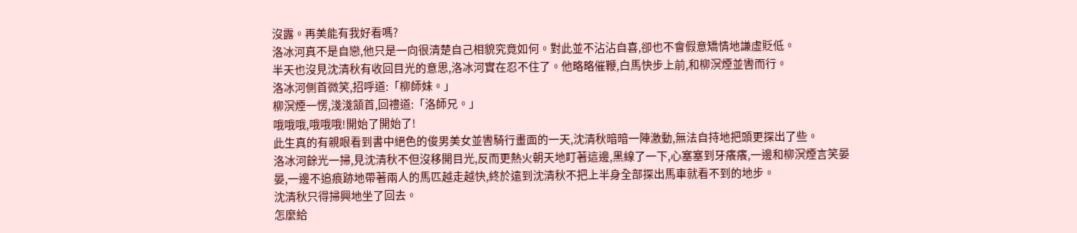沒露。再美能有我好看嗎?
洛冰河真不是自戀,他只是一向很清楚自己相貌究竟如何。對此並不沾沾自喜,卻也不會假意矯情地謙虛貶低。
半天也沒見沈清秋有收回目光的意思,洛冰河實在忍不住了。他略略催鞭,白馬快步上前,和柳溟煙並轡而行。
洛冰河側首微笑,招呼道:「柳師妹。」
柳溟煙一愣,淺淺頷首,回禮道:「洛師兄。」
哦哦哦,哦哦哦!開始了開始了!
此生真的有親眼看到書中絕色的俊男美女並轡騎行畫面的一天,沈清秋暗暗一陣激動,無法自持地把頭更探出了些。
洛冰河餘光一掃,見沈清秋不但沒移開目光,反而更熱火朝天地盯著這邊,黑線了一下,心塞塞到牙癢癢,一邊和柳溟煙言笑晏晏,一邊不追痕跡地帶著兩人的馬匹越走越快,終於遠到沈清秋不把上半身全部探出馬車就看不到的地步。
沈清秋只得掃興地坐了回去。
怎麼給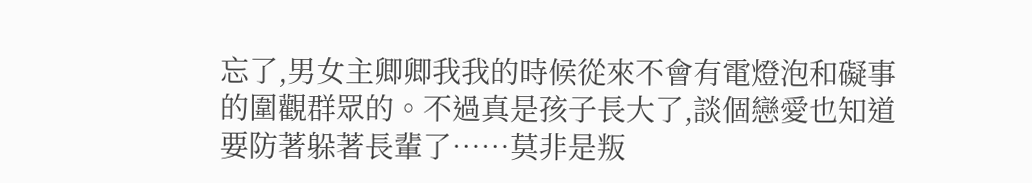忘了,男女主卿卿我我的時候從來不會有電燈泡和礙事的圍觀群眾的。不過真是孩子長大了,談個戀愛也知道要防著躲著長輩了……莫非是叛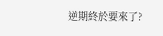逆期終於要來了?